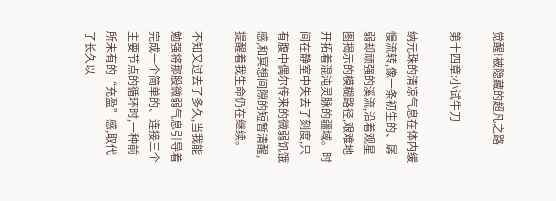觉醒!被隐藏的超凡之路

第十四章:小试牛刀

纳元珠的清凉气息在体内缓慢流转,像一条初生的、孱弱却顽强的溪流,沿着观星图揭示的模糊路径,艰难地开拓着混沌灵脉的疆域。时间在静室中失去了刻度,只有腹中偶尔传来的微弱饥饿感,和冥想间隙的短暂清醒,提醒着我生命仍在继续。

不知又过去了多久,当我能勉强将那股微弱气息引导着完成一个简单的、连接三个主要节点的循环时,一种前所未有的“充盈”感,取代了长久以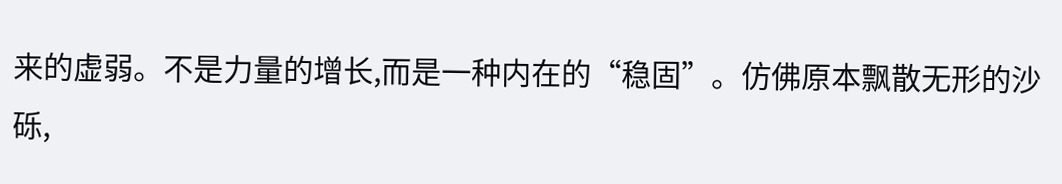来的虚弱。不是力量的增长,而是一种内在的“稳固”。仿佛原本飘散无形的沙砾,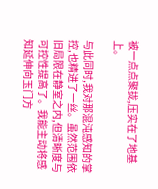被一点点聚拢,压实在了地基上。

与此同时,我对那混沌感知的掌控,也精进了一丝。虽然范围依旧局限在静室之内,但清晰度与可控性提高了。我能主动将感知延伸向玉门方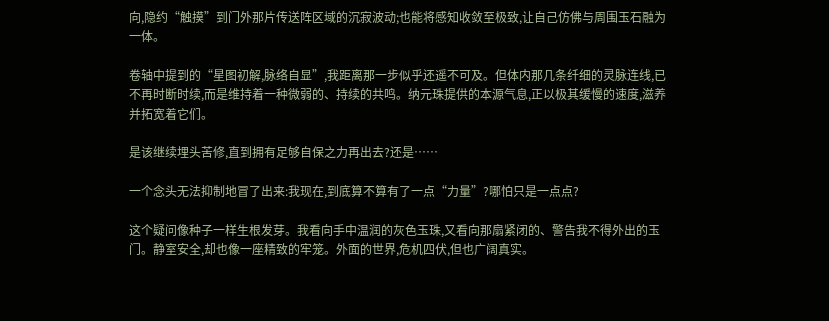向,隐约“触摸”到门外那片传送阵区域的沉寂波动;也能将感知收敛至极致,让自己仿佛与周围玉石融为一体。

卷轴中提到的“星图初解,脉络自显”,我距离那一步似乎还遥不可及。但体内那几条纤细的灵脉连线,已不再时断时续,而是维持着一种微弱的、持续的共鸣。纳元珠提供的本源气息,正以极其缓慢的速度,滋养并拓宽着它们。

是该继续埋头苦修,直到拥有足够自保之力再出去?还是……

一个念头无法抑制地冒了出来:我现在,到底算不算有了一点“力量”?哪怕只是一点点?

这个疑问像种子一样生根发芽。我看向手中温润的灰色玉珠,又看向那扇紧闭的、警告我不得外出的玉门。静室安全,却也像一座精致的牢笼。外面的世界,危机四伏,但也广阔真实。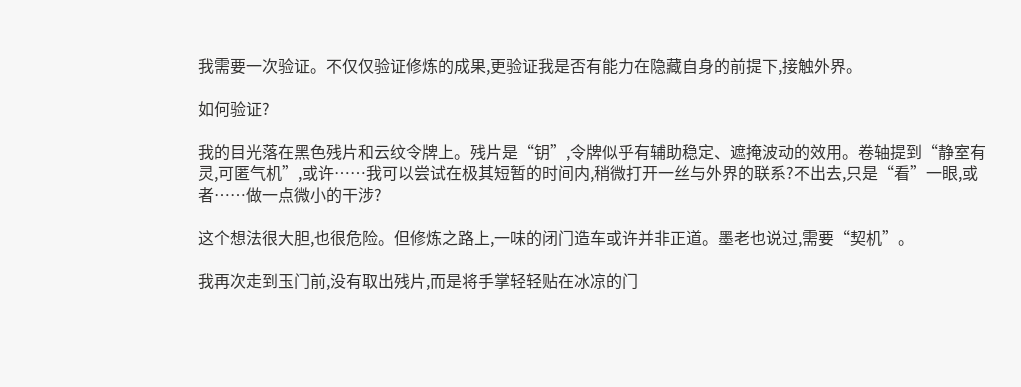我需要一次验证。不仅仅验证修炼的成果,更验证我是否有能力在隐藏自身的前提下,接触外界。

如何验证?

我的目光落在黑色残片和云纹令牌上。残片是“钥”,令牌似乎有辅助稳定、遮掩波动的效用。卷轴提到“静室有灵,可匿气机”,或许……我可以尝试在极其短暂的时间内,稍微打开一丝与外界的联系?不出去,只是“看”一眼,或者……做一点微小的干涉?

这个想法很大胆,也很危险。但修炼之路上,一味的闭门造车或许并非正道。墨老也说过,需要“契机”。

我再次走到玉门前,没有取出残片,而是将手掌轻轻贴在冰凉的门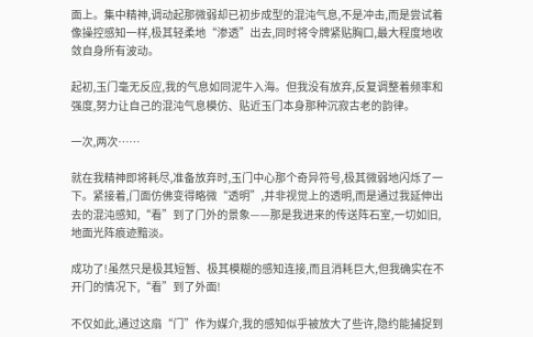面上。集中精神,调动起那微弱却已初步成型的混沌气息,不是冲击,而是尝试着像操控感知一样,极其轻柔地“渗透”出去,同时将令牌紧贴胸口,最大程度地收敛自身所有波动。

起初,玉门毫无反应,我的气息如同泥牛入海。但我没有放弃,反复调整着频率和强度,努力让自己的混沌气息模仿、贴近玉门本身那种沉寂古老的韵律。

一次,两次……

就在我精神即将耗尽,准备放弃时,玉门中心那个奇异符号,极其微弱地闪烁了一下。紧接着,门面仿佛变得略微“透明”,并非视觉上的透明,而是通过我延伸出去的混沌感知,“看”到了门外的景象——那是我进来的传送阵石室,一切如旧,地面光阵痕迹黯淡。

成功了!虽然只是极其短暂、极其模糊的感知连接,而且消耗巨大,但我确实在不开门的情况下,“看”到了外面!

不仅如此,通过这扇“门”作为媒介,我的感知似乎被放大了些许,隐约能捕捉到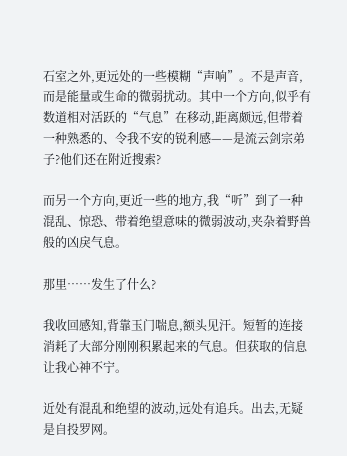石室之外,更远处的一些模糊“声响”。不是声音,而是能量或生命的微弱扰动。其中一个方向,似乎有数道相对活跃的“气息”在移动,距离颇远,但带着一种熟悉的、令我不安的锐利感——是流云剑宗弟子?他们还在附近搜索?

而另一个方向,更近一些的地方,我“听”到了一种混乱、惊恐、带着绝望意味的微弱波动,夹杂着野兽般的凶戾气息。

那里……发生了什么?

我收回感知,背靠玉门喘息,额头见汗。短暂的连接消耗了大部分刚刚积累起来的气息。但获取的信息让我心神不宁。

近处有混乱和绝望的波动,远处有追兵。出去,无疑是自投罗网。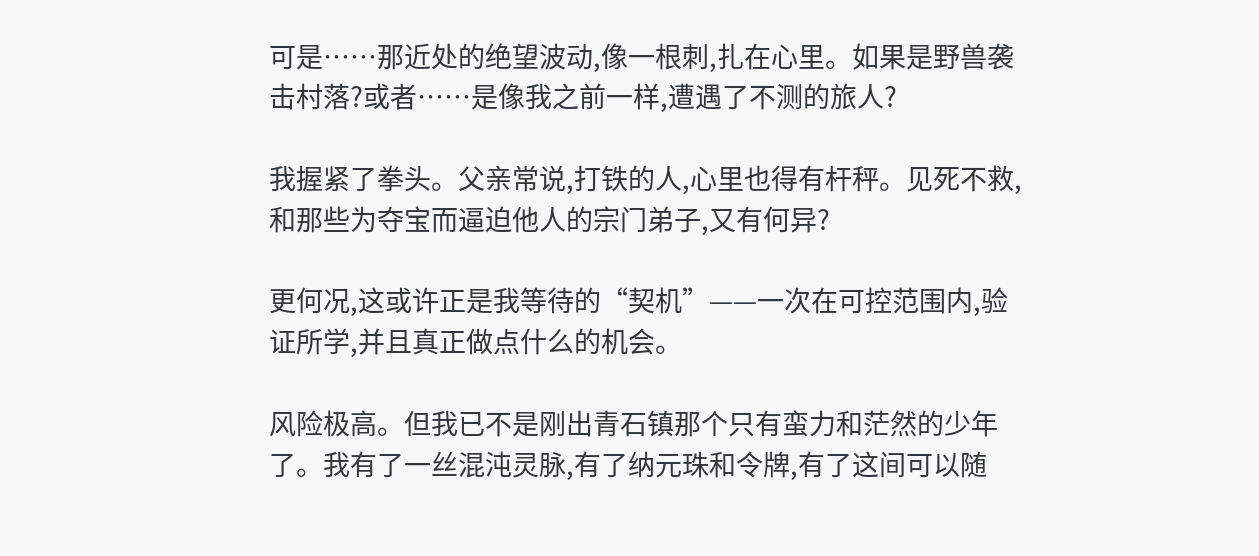可是……那近处的绝望波动,像一根刺,扎在心里。如果是野兽袭击村落?或者……是像我之前一样,遭遇了不测的旅人?

我握紧了拳头。父亲常说,打铁的人,心里也得有杆秤。见死不救,和那些为夺宝而逼迫他人的宗门弟子,又有何异?

更何况,这或许正是我等待的“契机”——一次在可控范围内,验证所学,并且真正做点什么的机会。

风险极高。但我已不是刚出青石镇那个只有蛮力和茫然的少年了。我有了一丝混沌灵脉,有了纳元珠和令牌,有了这间可以随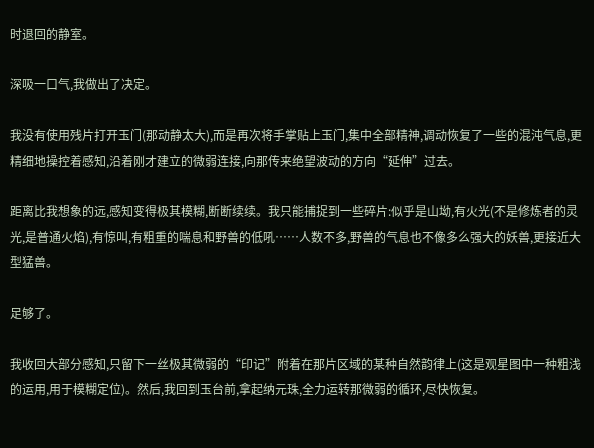时退回的静室。

深吸一口气,我做出了决定。

我没有使用残片打开玉门(那动静太大),而是再次将手掌贴上玉门,集中全部精神,调动恢复了一些的混沌气息,更精细地操控着感知,沿着刚才建立的微弱连接,向那传来绝望波动的方向“延伸”过去。

距离比我想象的远,感知变得极其模糊,断断续续。我只能捕捉到一些碎片:似乎是山坳,有火光(不是修炼者的灵光,是普通火焰),有惊叫,有粗重的喘息和野兽的低吼……人数不多,野兽的气息也不像多么强大的妖兽,更接近大型猛兽。

足够了。

我收回大部分感知,只留下一丝极其微弱的“印记”附着在那片区域的某种自然韵律上(这是观星图中一种粗浅的运用,用于模糊定位)。然后,我回到玉台前,拿起纳元珠,全力运转那微弱的循环,尽快恢复。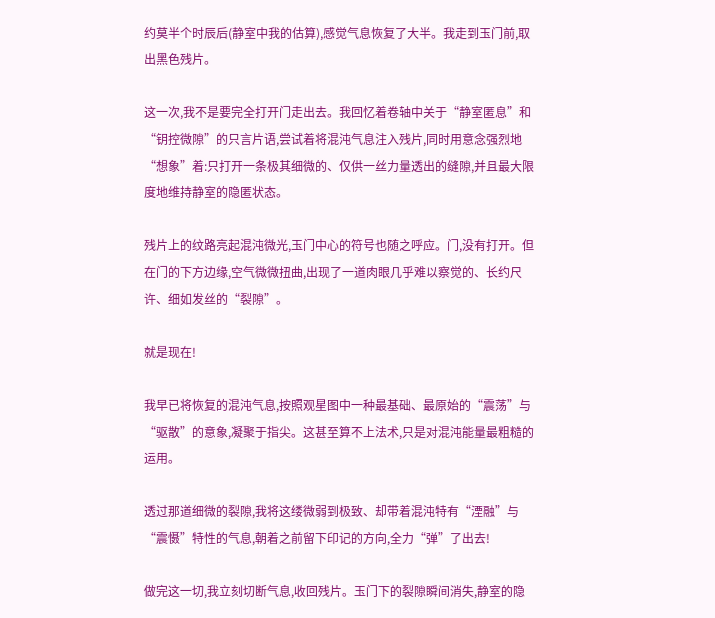约莫半个时辰后(静室中我的估算),感觉气息恢复了大半。我走到玉门前,取出黑色残片。

这一次,我不是要完全打开门走出去。我回忆着卷轴中关于“静室匿息”和“钥控微隙”的只言片语,尝试着将混沌气息注入残片,同时用意念强烈地“想象”着:只打开一条极其细微的、仅供一丝力量透出的缝隙,并且最大限度地维持静室的隐匿状态。

残片上的纹路亮起混沌微光,玉门中心的符号也随之呼应。门,没有打开。但在门的下方边缘,空气微微扭曲,出现了一道肉眼几乎难以察觉的、长约尺许、细如发丝的“裂隙”。

就是现在!

我早已将恢复的混沌气息,按照观星图中一种最基础、最原始的“震荡”与“驱散”的意象,凝聚于指尖。这甚至算不上法术,只是对混沌能量最粗糙的运用。

透过那道细微的裂隙,我将这缕微弱到极致、却带着混沌特有“湮融”与“震慑”特性的气息,朝着之前留下印记的方向,全力“弹”了出去!

做完这一切,我立刻切断气息,收回残片。玉门下的裂隙瞬间消失,静室的隐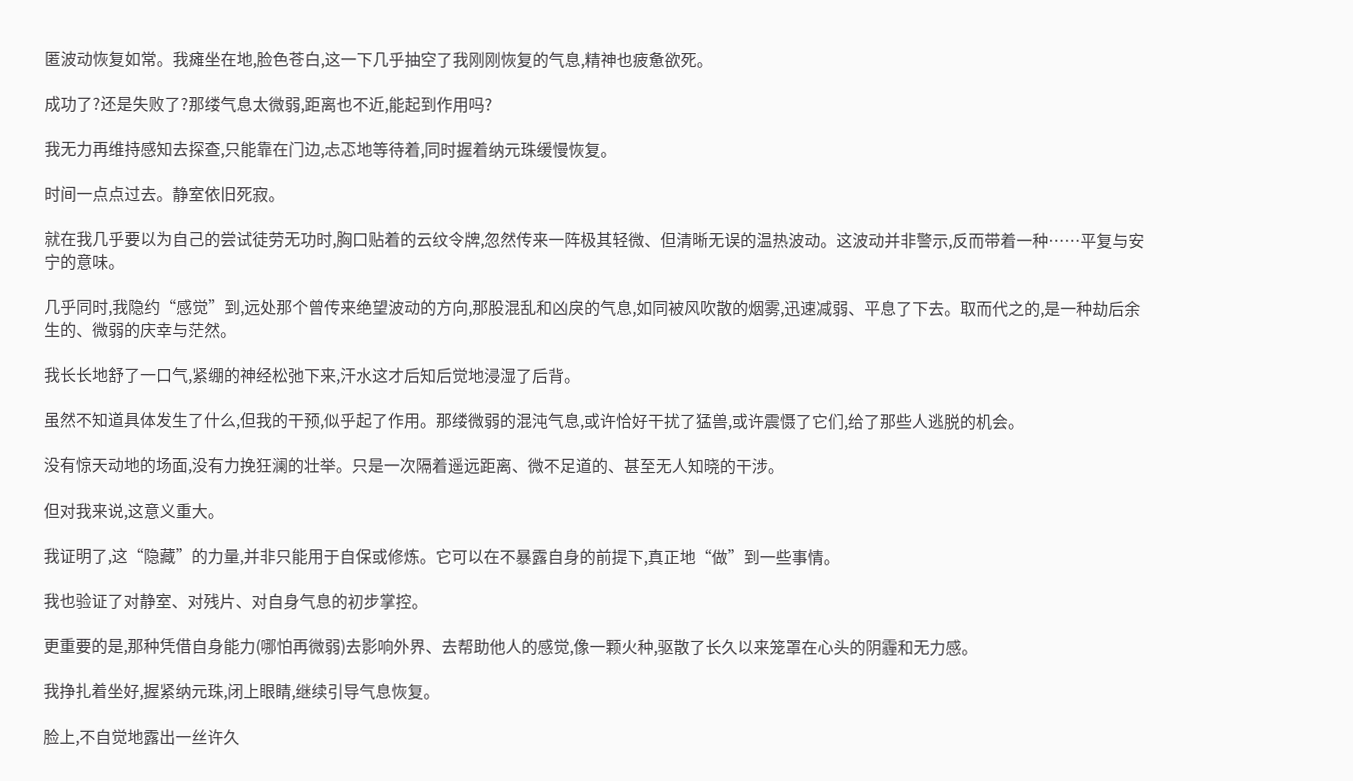匿波动恢复如常。我瘫坐在地,脸色苍白,这一下几乎抽空了我刚刚恢复的气息,精神也疲惫欲死。

成功了?还是失败了?那缕气息太微弱,距离也不近,能起到作用吗?

我无力再维持感知去探查,只能靠在门边,忐忑地等待着,同时握着纳元珠缓慢恢复。

时间一点点过去。静室依旧死寂。

就在我几乎要以为自己的尝试徒劳无功时,胸口贴着的云纹令牌,忽然传来一阵极其轻微、但清晰无误的温热波动。这波动并非警示,反而带着一种……平复与安宁的意味。

几乎同时,我隐约“感觉”到,远处那个曾传来绝望波动的方向,那股混乱和凶戾的气息,如同被风吹散的烟雾,迅速减弱、平息了下去。取而代之的,是一种劫后余生的、微弱的庆幸与茫然。

我长长地舒了一口气,紧绷的神经松弛下来,汗水这才后知后觉地浸湿了后背。

虽然不知道具体发生了什么,但我的干预,似乎起了作用。那缕微弱的混沌气息,或许恰好干扰了猛兽,或许震慑了它们,给了那些人逃脱的机会。

没有惊天动地的场面,没有力挽狂澜的壮举。只是一次隔着遥远距离、微不足道的、甚至无人知晓的干涉。

但对我来说,这意义重大。

我证明了,这“隐藏”的力量,并非只能用于自保或修炼。它可以在不暴露自身的前提下,真正地“做”到一些事情。

我也验证了对静室、对残片、对自身气息的初步掌控。

更重要的是,那种凭借自身能力(哪怕再微弱)去影响外界、去帮助他人的感觉,像一颗火种,驱散了长久以来笼罩在心头的阴霾和无力感。

我挣扎着坐好,握紧纳元珠,闭上眼睛,继续引导气息恢复。

脸上,不自觉地露出一丝许久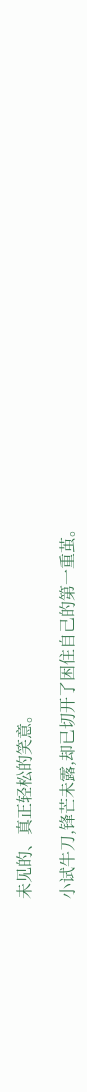未见的、真正轻松的笑意。

小试牛刀,锋芒未露,却已切开了困住自己的第一重茧。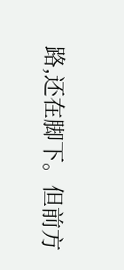路,还在脚下。但前方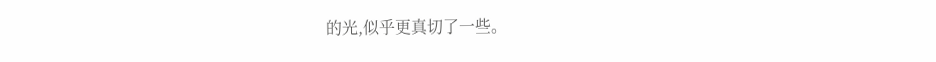的光,似乎更真切了一些。